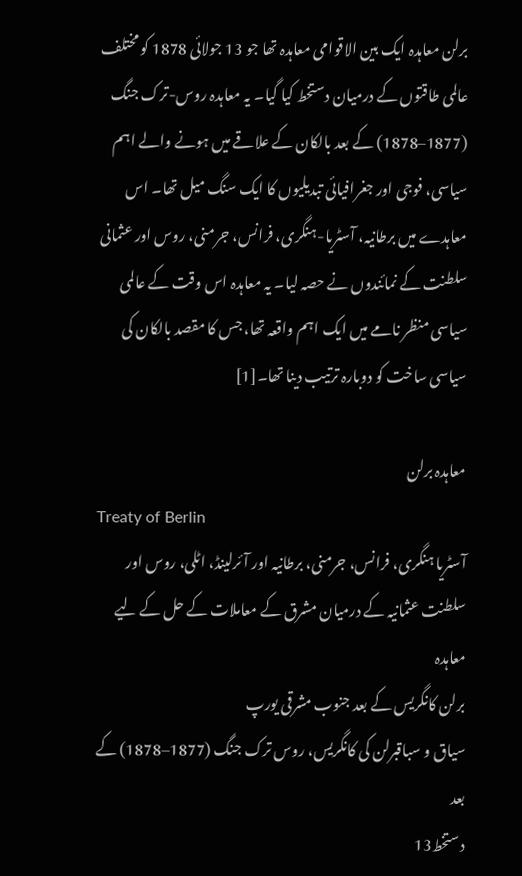برلن معاہدہ ایک بین الاقوامی معاہدہ تھا جو 13 جولائی 1878 کو مختلف عالمی طاقتوں کے درمیان دستخط کیا گیا۔ یہ معاہدہ روس-ترک جنگ (1877–1878) کے بعد بالکان کے علاقے میں ہونے والے اہم سیاسی، فوجی اور جغرافیائی تبدیلیوں کا ایک سنگ میل تھا۔ اس معاہدے میں برطانیہ، آسٹریا-ہنگری، فرانس، جرمنی، روس اور عثمانی سلطنت کے نمائندوں نے حصہ لیا۔ یہ معاہدہ اس وقت کے عالمی سیاسی منظر نامے میں ایک اہم واقعہ تھا، جس کا مقصد بالکان کی سیاسی ساخت کو دوبارہ ترتیب دینا تھا۔[1]

معاہدہ برلن
Treaty of Berlin
آسٹریا ہنگری، فرانس، جرمنی، برطانیہ اور آئرلینڈ، اٹلی، روس اور سلطنت عثمانیہ کے درمیان مشرق کے معاملات کے حل کے لیے معاہدہ
برلن کانگریس کے بعد جنوب مشرقی یورپ
سیاق و سباقبرلن کی کانگریس، روس ترک جنگ (1877–1878) کے بعد
دستخط13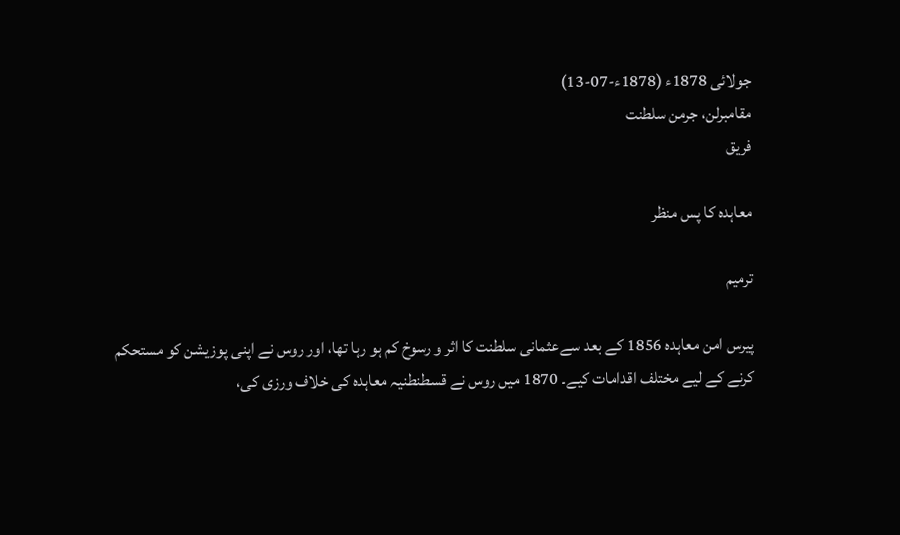جولائی 1878ء (1878ء-07-13)
مقامبرلن، جرمن سلطنت
فریق

معاہدہ کا پس منظر

ترمیم

پیرس امن معاہدہ 1856 کے بعد سےعثمانی سلطنت کا اثر و رسوخ کم ہو رہا تھا، اور روس نے اپنی پوزیشن کو مستحکم کرنے کے لیے مختلف اقدامات کیے۔ 1870 میں روس نے قسطنطنیہ معاہدہ کی خلاف ورزی کی،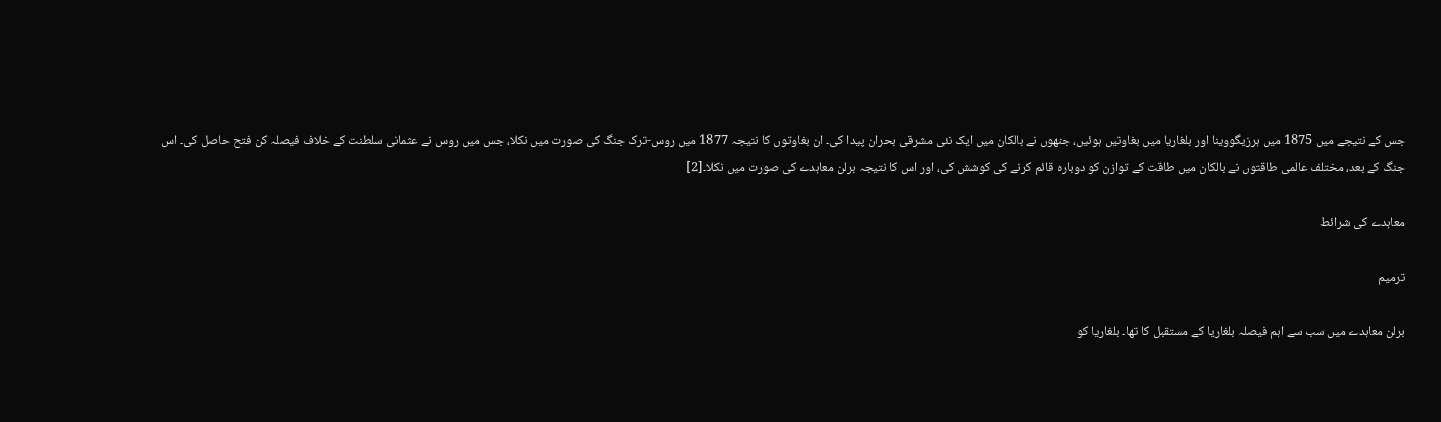جس کے نتیجے میں 1875 میں ہرزیگووینا اور بلغاریا میں بغاوتیں ہوئیں، جنھوں نے بالکان میں ایک نئی مشرقی بحران پیدا کی۔ ان بغاوتوں کا نتیجہ 1877 میں روس-ترک جنگ کی صورت میں نکلا، جس میں روس نے عثمانی سلطنت کے خلاف فیصلہ کن فتح حاصل کی۔ اس جنگ کے بعد، مختلف عالمی طاقتوں نے بالکان میں طاقت کے توازن کو دوبارہ قائم کرنے کی کوشش کی، اور اس کا نتیجہ برلن معاہدے کی صورت میں نکلا۔[2]

معاہدے کی شرائط

ترمیم

برلن معاہدے میں سب سے اہم فیصلہ بلغاریا کے مستقبل کا تھا۔ بلغاریا کو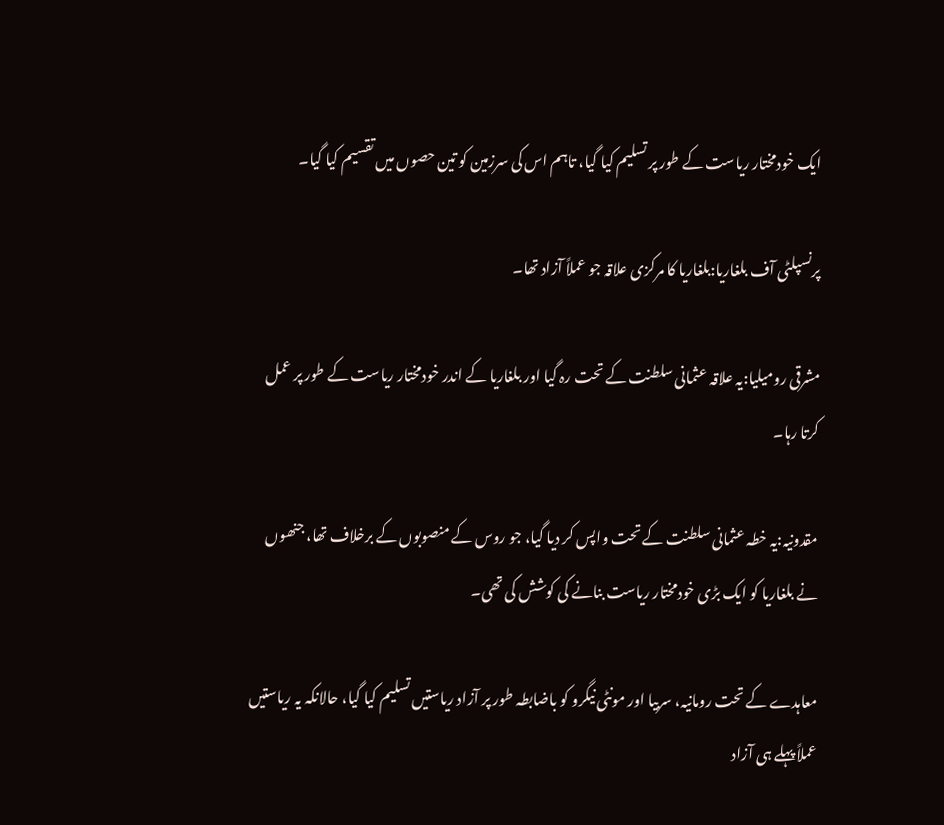ایک خودمختار ریاست کے طور پر تسلیم کیا گیا، تاہم اس کی سرزمین کو تین حصوں میں تقسیم کیا گیا۔

پرنسپلٹی آف بلغاریا:بلغاریا کا مرکزی علاقہ جو عملاً آزاد تھا۔

مشرقی رومیلیا:یہ علاقہ عثمانی سلطنت کے تحت رہ گیا اور بلغاریا کے اندر خودمختار ریاست کے طور پر عمل کرتا رہا۔

مقدونیہ:یہ خطہ عثمانی سلطنت کے تحت واپس کر دیا گیا، جو روس کے منصوبوں کے برخلاف تھا، جنھوں نے بلغاریا کو ایک بڑی خودمختار ریاست بنانے کی کوشش کی تھی۔

معاہدے کے تحت رومانیہ، سربیا اور مونٹی نیگرو کو باضابطہ طور پر آزاد ریاستیں تسلیم کیا گیا، حالانکہ یہ ریاستیں عملاً پہلے ہی آزاد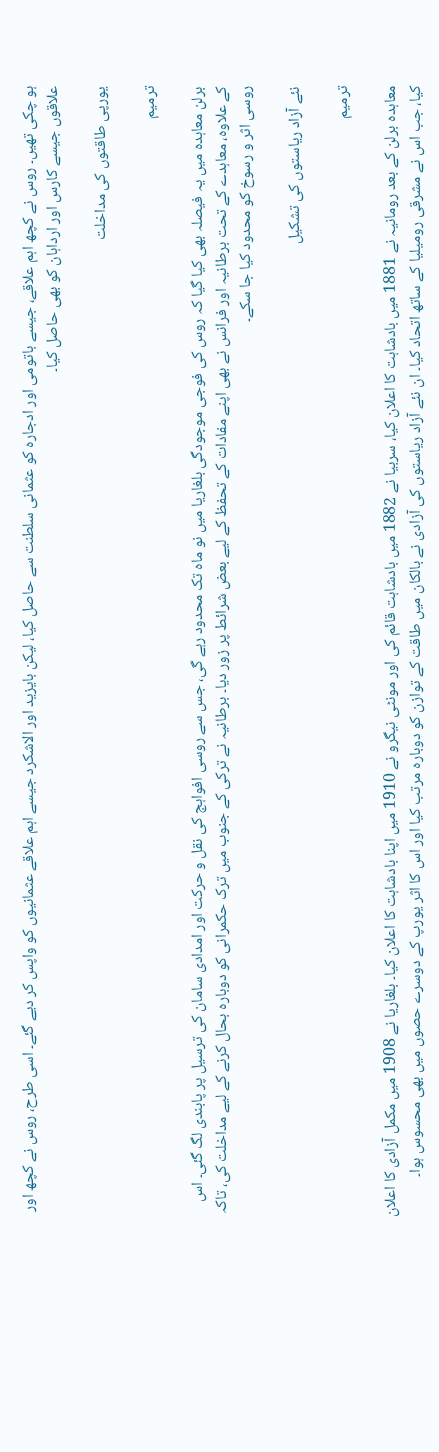ہو چکی تھیں۔ روس نے کچھ اہم علاقے، جیسے باتومی اور ادجارہ کو عثمانی سلطنت سے حاصل کیا، لیکن بایزید اور الاشکرد جیسے اہم علاقے عثمانیوں کو واپس کر دیے گئے۔ اسی طرح، روس نے کچھ اور علاقوں جیسے کارس اور ارداہان کو بھی حاصل کیا۔

یورپی طاقتوں کی مداخلت

ترمیم

برلن معاہدہ میں یہ فیصلہ بھی کیا گیا کہ روس کی فوجی موجودگی بلغاریا میں نو ماہ تک محدود رہے گی، جس سے روسی افواہج کی نقل و حرکت اور امدادی سامان کی ترسیل پر پابندی لگ گئی۔ اس کے علاوہ، معاہدے کے تحت برطانیہ اور فرانس نے بھی اپنے مفادات کے تحفظ کے لیے بعض شرائط پر زور دیا۔ برطانیہ نے ترکی کے جنوب میں ترک حکمرانی کو دوبارہ بحال کرنے کے لیے مداخلت کی، تاکہ روسی اثر و رسوخ کو محدود کیا جا سکے۔

نئے آزاد ریاستوں کی تشکیل

ترمیم

معاہدہ برلن کے بعد رومانیہ نے 1881 میں بادشاہت کا اعلان کیا، سربیا نے 1882 میں بادشاہت قائم کی اور مونٹی نیگرو نے 1910 میں اپنا بادشاہت کا اعلان کیا۔ بلغاریا نے 1908 میں مکمل آزادی کا اعلان کیا، جب اس نے مشرقی رومیلیا کے ساتھ اتحاد کیا۔ ان نئے آزاد ریاستوں کی آزادی نے بالکان میں طاقت کے توازن کو دوبارہ مرتب کیا اور اس کا اثر یورپ کے دوسرے حصوں میں بھی محسوس ہوا۔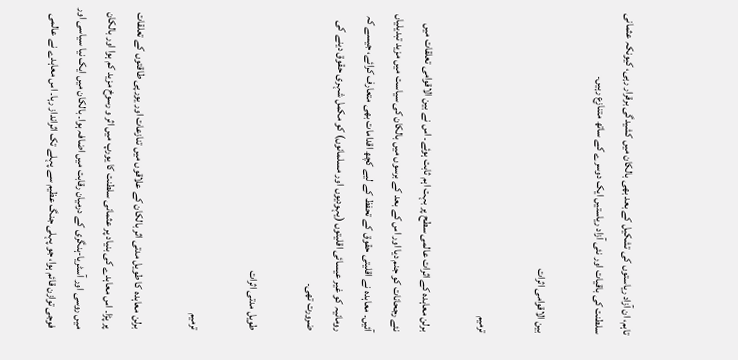تاہم، ان آزاد ریاستوں کی تشکیل کے بعد بھی بالکان میں کشیدگی برقرار رہی، کیونکہ عثمانی سلطنت کی باقیات اور نئی آزاد ریاستیں ایک دوسرے کے ساتھ متنازع رہیں۔

بین الاقوامی اثرات

ترمیم

برلن معاہدہ کے اثرات عالمی سطح پر بہت اہم ثابت ہوئے۔ اس نے بین الاقوامی تعلقات میں نئے رجحانات کو جنم دیا اور اس کے بعد کے برسوں میں بالکان کی سیاست میں مزید تبدیلیاں آئیں۔ معاہدہ نے اقلیتی حقوق کے تحفظ کے لیے کچھ اقدامات بھی متعارف کرائے، جیسے کہ رومانیہ کو غیر عیسائی اقلیتوں (یہودیوں اور مسلمانوں) کو مکمل شہری حقوق دینے کی ضرورت تھی۔

طویل مدتی اثرات

ترمیم

برلن معاہدہ کا طویل مدتی اثر بالکان کے علاقوں میں تنازعات اور یورپی طاقتوں کے تعلقات پر پڑا۔ اس معاہدے کی بنیاد پر عثمانی سلطنت کا یورپ میں اثر و رسوخ مزید کم ہوا اور بالکان میں روسی اور آسٹریا-ہنگری کے درمیان رقابت میں اضافہ ہوا۔ بالکان میں ایک نیا سیاسی اور فوجی توازن قائم ہوا، جو پہلی جنگ عظیم سے پہلے تک اثرانداز رہا۔ اس معاہدے نے عالمی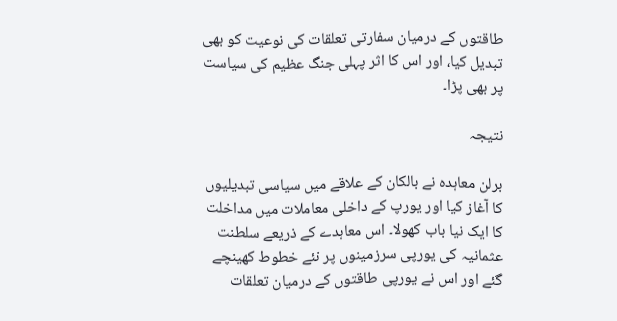طاقتوں کے درمیان سفارتی تعلقات کی نوعیت کو بھی تبدیل کیا، اور اس کا اثر پہلی جنگ عظیم کی سیاست پر بھی پڑا۔

نتیجہ

برلن معاہدہ نے بالکان کے علاقے میں سیاسی تبدیلیوں کا آغاز کیا اور یورپ کے داخلی معاملات میں مداخلت کا ایک نیا باب کھولا۔ اس معاہدے کے ذریعے سلطنت عثمانیہ کی یورپی سرزمینوں پر نئے خطوط کھینچے گئے اور اس نے یورپی طاقتوں کے درمیان تعلقات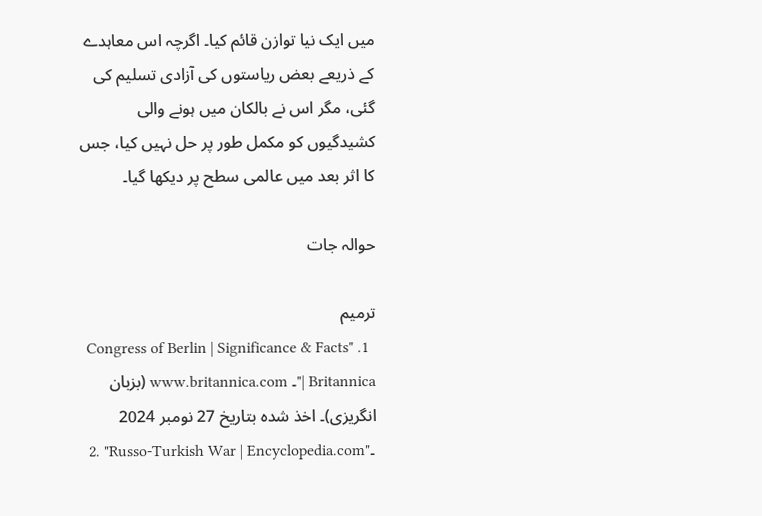میں ایک نیا توازن قائم کیا۔ اگرچہ اس معاہدے کے ذریعے بعض ریاستوں کی آزادی تسلیم کی گئی، مگر اس نے بالکان میں ہونے والی کشیدگیوں کو مکمل طور پر حل نہیں کیا، جس کا اثر بعد میں عالمی سطح پر دیکھا گیا۔

حوالہ جات

ترمیم
  1. "Congress of Berlin | Significance & Facts | Britannica"۔ www.britannica.com (بزبان انگریزی)۔ اخذ شدہ بتاریخ 27 نومبر 2024
  2. "Russo-Turkish War | Encyclopedia.com"۔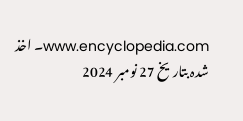www.encyclopedia.com۔ اخذ شدہ بتاریخ 27 نومبر 2024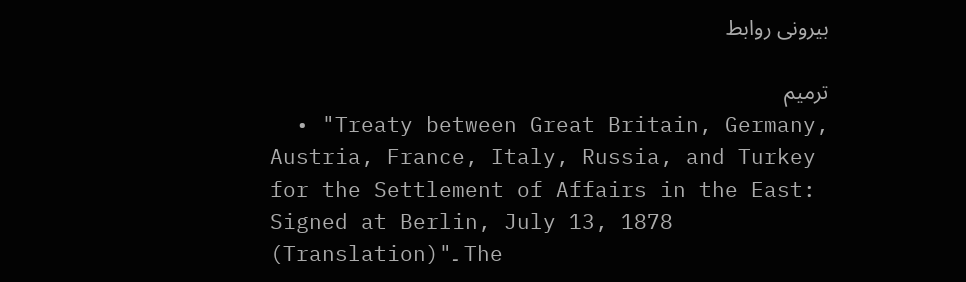بیرونی روابط

ترمیم
  • "Treaty between Great Britain, Germany, Austria, France, Italy, Russia, and Turkey for the Settlement of Affairs in the East: Signed at Berlin, July 13, 1878 (Translation)"۔ The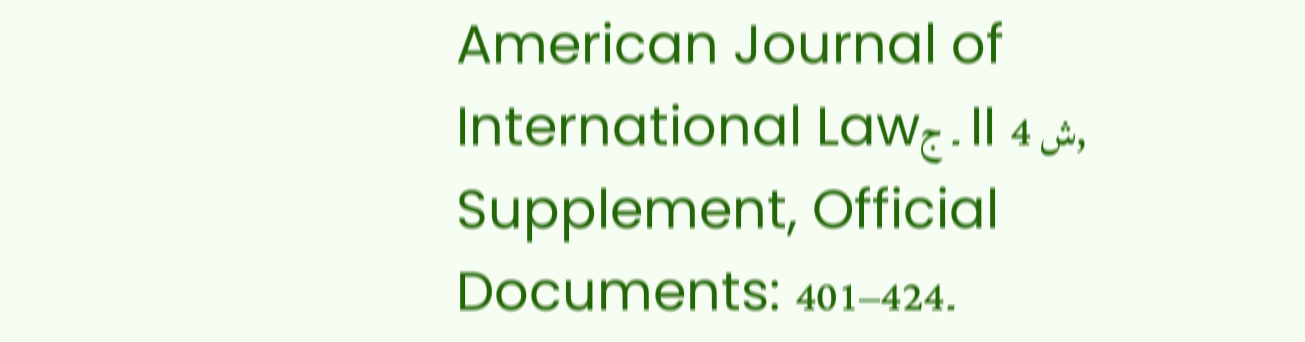American Journal of International Law۔ ج II ش 4, Supplement, Official Documents: 401–424۔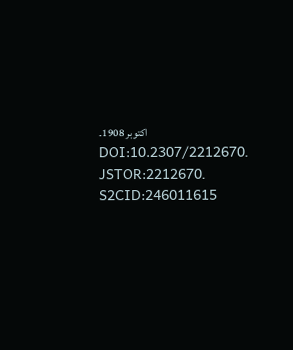اکتوبر 1908۔ DOI:10.2307/2212670۔ JSTOR:2212670۔ S2CID:246011615